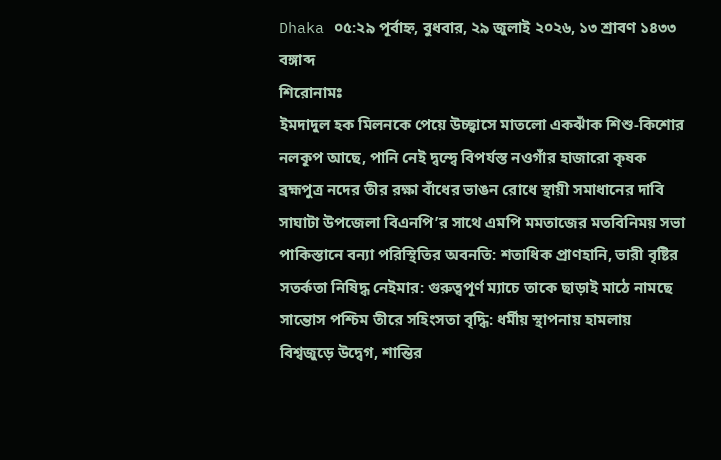Dhaka ০৫:২৯ পূর্বাহ্ন, বুধবার, ২৯ জুলাই ২০২৬, ১৩ শ্রাবণ ১৪৩৩ বঙ্গাব্দ
শিরোনামঃ
ইমদাদুল হক মিলনকে পেয়ে উচ্ছ্বাসে মাতলো একঝাঁক শিশু-কিশোর নলকূপ আছে, পানি নেই দ্বন্দ্বে বিপর্যস্ত নওগাঁর হাজারো কৃষক ব্রহ্মপুত্র নদের তীর রক্ষা বাঁধের ভাঙন রোধে স্থায়ী সমাধানের দাবি সাঘাটা উপজেলা বিএনপি’র সাথে এমপি মমতাজের মতবিনিময় সভা পাকিস্তানে বন্যা পরিস্থিতির অবনতি: শতাধিক প্রাণহানি, ভারী বৃষ্টির সতর্কতা নিষিদ্ধ নেইমার: গুরুত্বপূর্ণ ম্যাচে তাকে ছাড়াই মাঠে নামছে সান্তোস পশ্চিম তীরে সহিংসতা বৃদ্ধি: ধর্মীয় স্থাপনায় হামলায় বিশ্বজুড়ে উদ্বেগ, শান্তির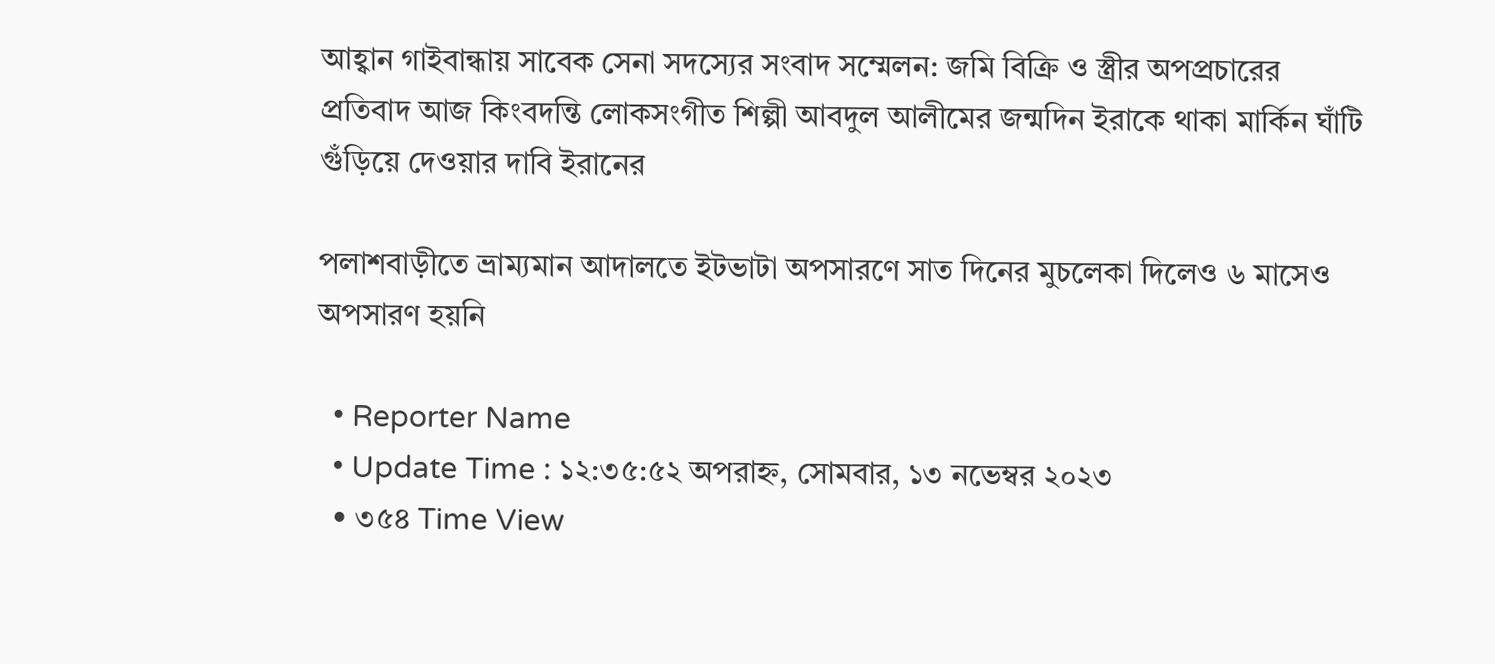আহ্বান গাইবান্ধায় সাবেক সেনা সদস্যের সংবাদ সম্মেলন: জমি বিক্রি ও স্ত্রীর অপপ্রচারের প্রতিবাদ আজ কিংবদন্তি লোকসংগীত শিল্পী আবদুল আলীমের জন্মদিন ইরাকে থাকা মার্কিন ঘাঁটি গুঁড়িয়ে দেওয়ার দাবি ইরানের

পলাশবাড়ীতে ভ্রাম্যমান আদালতে ইটভাটা অপসারণে সাত দিনের মুচলেকা দিলেও ৬ মাসেও অপসারণ হয়নি

  • Reporter Name
  • Update Time : ১২:৩৫:৫২ অপরাহ্ন, সোমবার, ১৩ নভেম্বর ২০২৩
  • ৩৫৪ Time View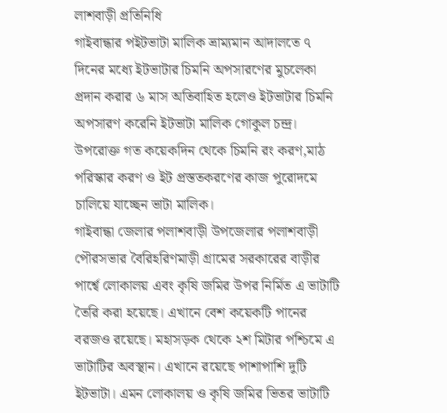লাশবাড়ী প্রতিনিধি
গাইবান্ধার পইটভাটা মালিক ভ্রাম্যমান আদালতে ৭ দিনের মধ্যে ইটভাটার চিমনি অপসারণের মুচলেকা প্রদান করার ৬ মাস অতিবাহিত হলেও ইটভাটার চিমনি অপসারণ করেনি ইটভাটা মালিক গোকুল চন্দ্র। উপরোক্ত গত কয়েকদিন থেকে চিমনি রং করণ,মাঠ পরিস্কার করণ ও ইট প্রস্ততকরণের কাজ পুরোদমে চালিয়ে যাচ্ছেন ভাটা মালিক।
গাইবান্ধা জেলার পলাশবাড়ী উপজেলার পলাশবাড়ী পৌরসভার বৈরিহরিণমাড়ী গ্রামের সরকারের বাড়ীর পার্শ্বে লোকালয় এবং কৃষি জমির উপর নির্মিত এ ভাটাটি তৈরি করা হয়েছে। এখানে বেশ কয়েকটি পানের বরজও রয়েছে। মহাসড়ক থেকে ২শ মিটার পশ্চিমে এ ভাটাটির অবস্থান। এখানে রয়েছে পাশাপাশি দুটি ইটভাটা। এমন লোকালয় ও কৃষি জমির ভিতর ভাটাটি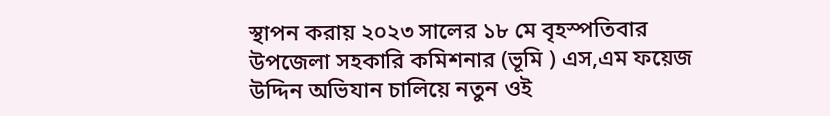স্থাপন করায় ২০২৩ সালের ১৮ মে বৃহস্পতিবার উপজেলা সহকারি কমিশনার (ভূমি ) এস,এম ফয়েজ উদ্দিন অভিযান চালিয়ে নতুন ওই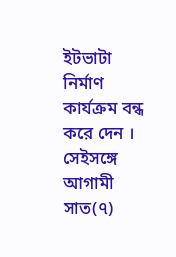ইটভাটা নির্মাণ কার্যক্রম বন্ধ করে দেন । সেইসঙ্গে আগামী সাত(৭)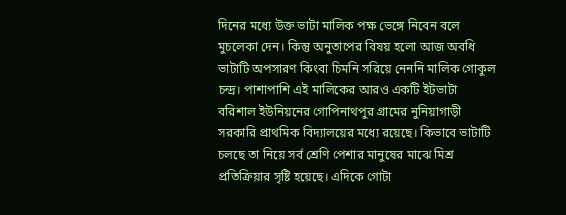দিনের মধ্যে উক্ত ভাটা মালিক পক্ষ ভেঙ্গে নিবেন বলে মুচলেকা দেন। কিন্তু অনুতাপের বিষয় হলো আজ অবধি ভাটাটি অপসারণ কিংবা চিমনি সরিয়ে নেননি মালিক গোকুল চন্দ্র। পাশাপাশি এই মালিকের আরও একটি ইটভাটা বরিশাল ইউনিয়নের গোপিনাথপুর গ্রামের নুনিয়াগাড়ী সরকারি প্রাথমিক বিদ্যালয়ের মধ্যে রয়েছে। কিভাবে ভাটাটি চলছে তা নিয়ে সর্ব শ্রেণি পেশার মানুষের মাঝে মিশ্র প্রতিক্রিয়ার সৃষ্টি হয়েছে। এদিকে গোটা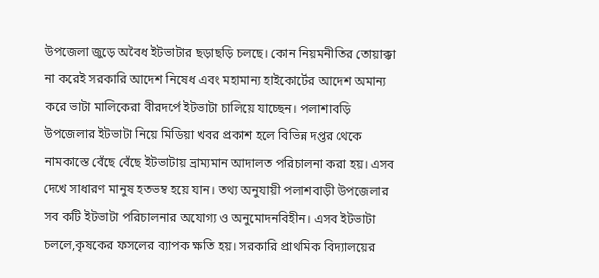উপজেলা জুড়ে অবৈধ ইটভাটার ছড়াছড়ি চলছে। কোন নিয়মনীতির তোয়াক্কা না করেই সরকারি আদেশ নিষেধ এবং মহামান্য হাইকোর্টের আদেশ অমান্য করে ভাটা মালিকেরা বীরদর্পে ইটভাটা চালিয়ে যাচ্ছেন। পলাশাবড়ি উপজেলার ইটভাটা নিয়ে মিডিয়া খবর প্রকাশ হলে বিভিন্ন দপ্তর থেকে নামকাস্তে বেঁছে বেঁছে ইটভাটায় ভ্রাম্যমান আদালত পরিচালনা করা হয়। এসব দেখে সাধারণ মানুষ হতভম্ব হয়ে যান। তথ্য অনুযায়ী পলাশবাড়ী উপজেলার সব কটি ইটভাটা পরিচালনার অযোগ্য ও অনুমোদনবিহীন। এসব ইটভাটা চললে,কৃষকের ফসলের ব্যাপক ক্ষতি হয়। সরকারি প্রাথমিক বিদ্যালয়ের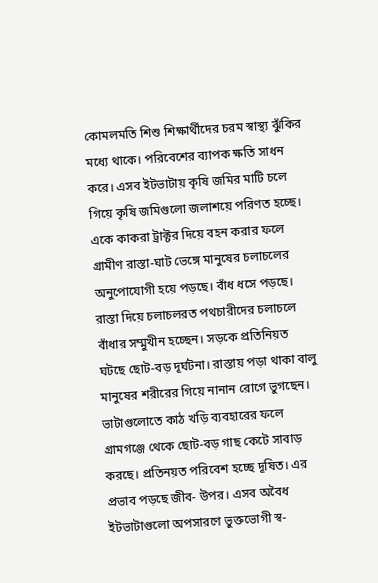কোমলমতি শিশু শিক্ষার্থীদের চরম স্বাস্থ্য ঝুঁকির মধ্যে থাকে। পরিবেশের ব্যাপক ক্ষতি সাধন করে। এসব ইটভাটায় কৃষি জমির মাটি চলে গিয়ে কৃষি জমিগুলো জলাশয়ে পরিণত হচ্ছে। একে কাকরা ট্রাক্টর দিয়ে বহন করার ফলে গ্রামীণ রাস্তা-ঘাট ভেঙ্গে মানুষের চলাচলের অনুপোযোগী হয়ে পড়ছে। বাঁধ ধসে পড়ছে। রাস্তা দিয়ে চলাচলরত পথচারীদের চলাচলে বাঁধার সম্মুখীন হচ্ছেন। সড়কে প্রতিনিয়ত ঘটছে ছোট-বড় দূর্ঘটনা। রাস্তায় পড়া থাকা বালু মানুষের শরীরের গিয়ে নানান রোগে ভুগছেন। ভাটাগুলোতে কাঠ খড়ি ব্যবহারের ফলে গ্রামগঞ্জে থেকে ছোট-বড় গাছ কেটে সাবাড় করছে। প্রতিনয়ত পরিবেশ হচ্ছে দূষিত। এর প্রভাব পড়ছে জীব- উপর। এসব অবৈধ ইটভাটাগুলো অপসারণে ভুক্তভোগী স্ব-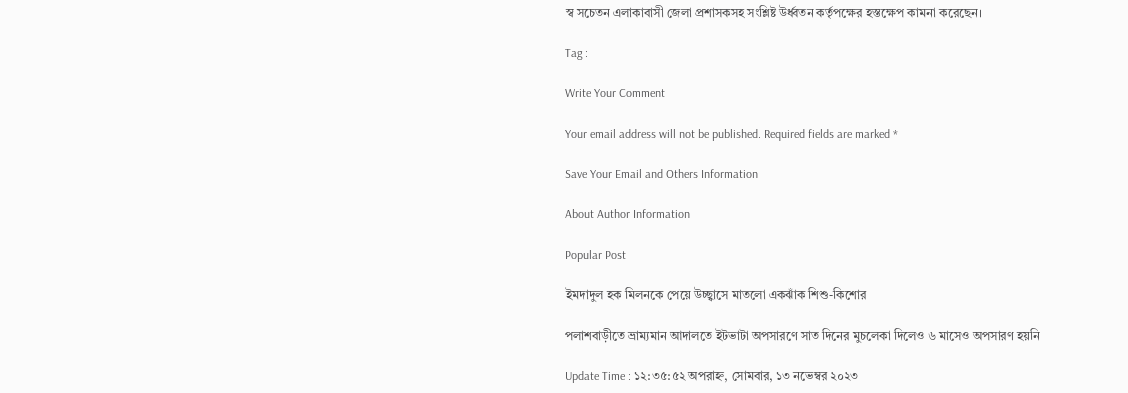স্ব সচেতন এলাকাবাসী জেলা প্রশাসকসহ সংশ্লিষ্ট উর্ধ্বতন কর্তৃপক্ষের হস্তক্ষেপ কামনা করেছেন।

Tag :

Write Your Comment

Your email address will not be published. Required fields are marked *

Save Your Email and Others Information

About Author Information

Popular Post

ইমদাদুল হক মিলনকে পেয়ে উচ্ছ্বাসে মাতলো একঝাঁক শিশু-কিশোর

পলাশবাড়ীতে ভ্রাম্যমান আদালতে ইটভাটা অপসারণে সাত দিনের মুচলেকা দিলেও ৬ মাসেও অপসারণ হয়নি

Update Time : ১২:৩৫:৫২ অপরাহ্ন, সোমবার, ১৩ নভেম্বর ২০২৩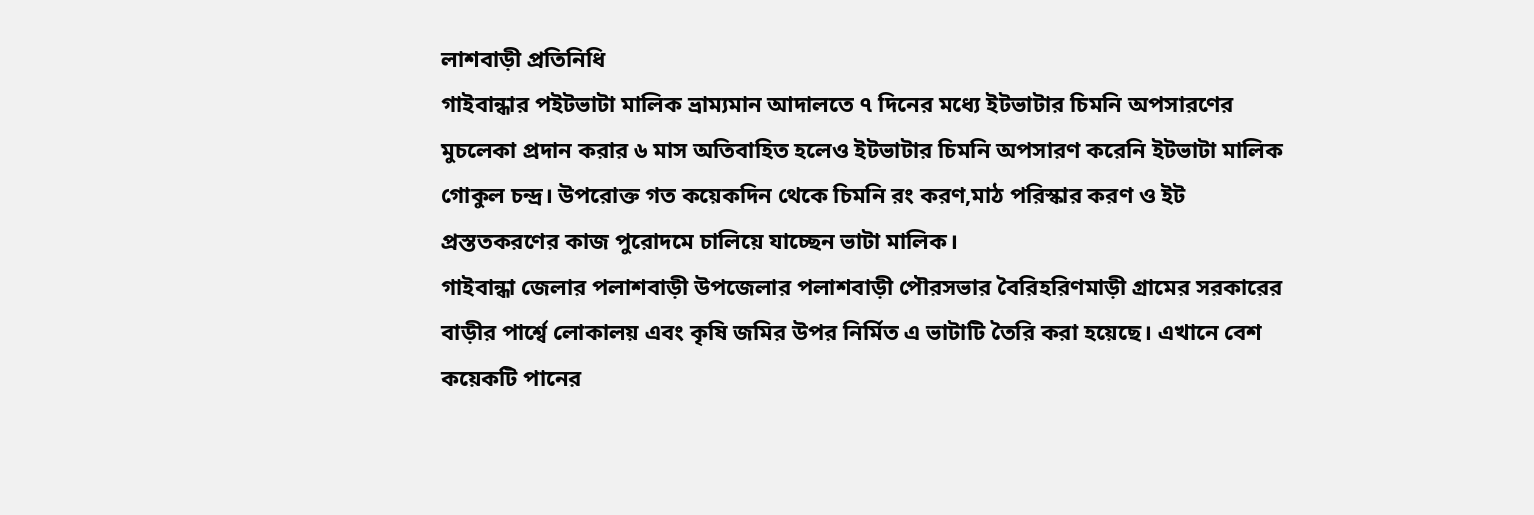লাশবাড়ী প্রতিনিধি
গাইবান্ধার পইটভাটা মালিক ভ্রাম্যমান আদালতে ৭ দিনের মধ্যে ইটভাটার চিমনি অপসারণের মুচলেকা প্রদান করার ৬ মাস অতিবাহিত হলেও ইটভাটার চিমনি অপসারণ করেনি ইটভাটা মালিক গোকুল চন্দ্র। উপরোক্ত গত কয়েকদিন থেকে চিমনি রং করণ,মাঠ পরিস্কার করণ ও ইট প্রস্ততকরণের কাজ পুরোদমে চালিয়ে যাচ্ছেন ভাটা মালিক।
গাইবান্ধা জেলার পলাশবাড়ী উপজেলার পলাশবাড়ী পৌরসভার বৈরিহরিণমাড়ী গ্রামের সরকারের বাড়ীর পার্শ্বে লোকালয় এবং কৃষি জমির উপর নির্মিত এ ভাটাটি তৈরি করা হয়েছে। এখানে বেশ কয়েকটি পানের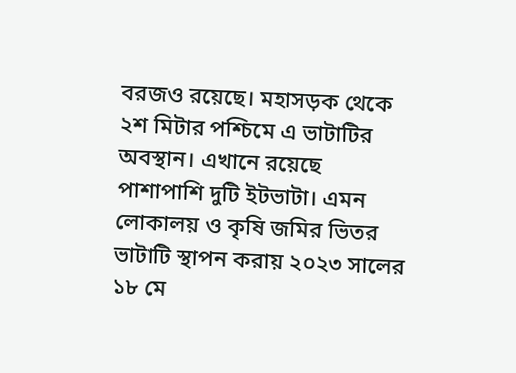বরজও রয়েছে। মহাসড়ক থেকে ২শ মিটার পশ্চিমে এ ভাটাটির অবস্থান। এখানে রয়েছে পাশাপাশি দুটি ইটভাটা। এমন লোকালয় ও কৃষি জমির ভিতর ভাটাটি স্থাপন করায় ২০২৩ সালের ১৮ মে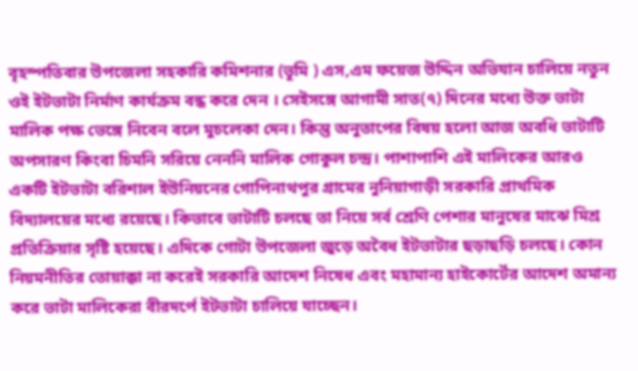বৃহস্পতিবার উপজেলা সহকারি কমিশনার (ভূমি ) এস,এম ফয়েজ উদ্দিন অভিযান চালিয়ে নতুন ওই ইটভাটা নির্মাণ কার্যক্রম বন্ধ করে দেন । সেইসঙ্গে আগামী সাত(৭) দিনের মধ্যে উক্ত ভাটা মালিক পক্ষ ভেঙ্গে নিবেন বলে মুচলেকা দেন। কিন্তু অনুতাপের বিষয় হলো আজ অবধি ভাটাটি অপসারণ কিংবা চিমনি সরিয়ে নেননি মালিক গোকুল চন্দ্র। পাশাপাশি এই মালিকের আরও একটি ইটভাটা বরিশাল ইউনিয়নের গোপিনাথপুর গ্রামের নুনিয়াগাড়ী সরকারি প্রাথমিক বিদ্যালয়ের মধ্যে রয়েছে। কিভাবে ভাটাটি চলছে তা নিয়ে সর্ব শ্রেণি পেশার মানুষের মাঝে মিশ্র প্রতিক্রিয়ার সৃষ্টি হয়েছে। এদিকে গোটা উপজেলা জুড়ে অবৈধ ইটভাটার ছড়াছড়ি চলছে। কোন নিয়মনীতির তোয়াক্কা না করেই সরকারি আদেশ নিষেধ এবং মহামান্য হাইকোর্টের আদেশ অমান্য করে ভাটা মালিকেরা বীরদর্পে ইটভাটা চালিয়ে যাচ্ছেন।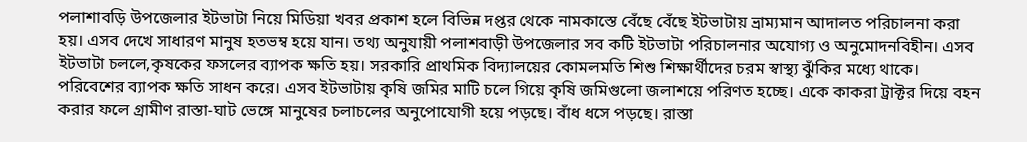পলাশাবড়ি উপজেলার ইটভাটা নিয়ে মিডিয়া খবর প্রকাশ হলে বিভিন্ন দপ্তর থেকে নামকাস্তে বেঁছে বেঁছে ইটভাটায় ভ্রাম্যমান আদালত পরিচালনা করা হয়। এসব দেখে সাধারণ মানুষ হতভম্ব হয়ে যান। তথ্য অনুযায়ী পলাশবাড়ী উপজেলার সব কটি ইটভাটা পরিচালনার অযোগ্য ও অনুমোদনবিহীন। এসব ইটভাটা চললে,কৃষকের ফসলের ব্যাপক ক্ষতি হয়। সরকারি প্রাথমিক বিদ্যালয়ের কোমলমতি শিশু শিক্ষার্থীদের চরম স্বাস্থ্য ঝুঁকির মধ্যে থাকে। পরিবেশের ব্যাপক ক্ষতি সাধন করে। এসব ইটভাটায় কৃষি জমির মাটি চলে গিয়ে কৃষি জমিগুলো জলাশয়ে পরিণত হচ্ছে। একে কাকরা ট্রাক্টর দিয়ে বহন করার ফলে গ্রামীণ রাস্তা-ঘাট ভেঙ্গে মানুষের চলাচলের অনুপোযোগী হয়ে পড়ছে। বাঁধ ধসে পড়ছে। রাস্তা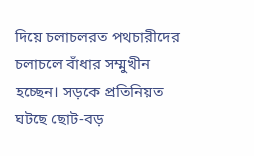দিয়ে চলাচলরত পথচারীদের চলাচলে বাঁধার সম্মুখীন হচ্ছেন। সড়কে প্রতিনিয়ত ঘটছে ছোট-বড়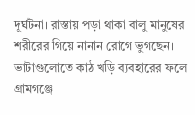দূর্ঘটনা। রাস্তায় পড়া থাকা বালু মানুষের শরীরের গিয়ে নানান রোগে ভুগছেন। ভাটাগুলোতে কাঠ খড়ি ব্যবহারের ফলে গ্রামগঞ্জে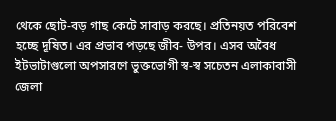থেকে ছোট-বড় গাছ কেটে সাবাড় করছে। প্রতিনয়ত পরিবেশ হচ্ছে দূষিত। এর প্রভাব পড়ছে জীব- উপর। এসব অবৈধ ইটভাটাগুলো অপসারণে ভুক্তভোগী স্ব-স্ব সচেতন এলাকাবাসী জেলা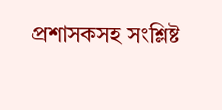প্রশাসকসহ সংশ্লিষ্ট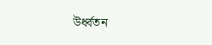উর্ধ্বতন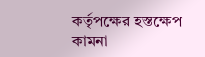কর্তৃপক্ষের হস্তক্ষেপ কামনা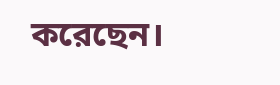করেছেন।